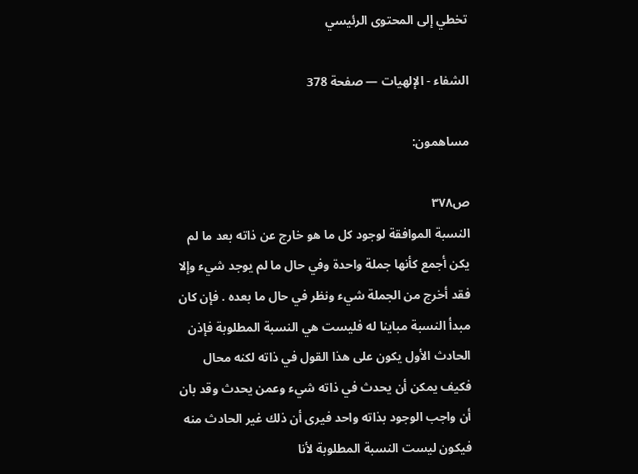تخطي إلى المحتوى الرئيسي

الشفاء - الإلهيات — صفحة 378

مساهمون:

ص٣٧٨
النسبة الموافقة لوجود كل ما هو خارج عن ذاته بعد ما لم يكن أجمع كأنها جملة واحدة وفي حال ما لم يوجد شيء وإلا فقد أخرج من الجملة شيء ونظر في حال ما بعده . فإن كان مبدأ النسبة مباينا له فليست هي النسبة المطلوبة فإذن الحادث الأول يكون على هذا القول في ذاته لكنه محال فكيف يمكن أن يحدث في ذاته شيء وعمن يحدث وقد بان أن واجب الوجود بذاته واحد فيرى أن ذلك غير الحادث منه فيكون ليست النسبة المطلوبة لأنا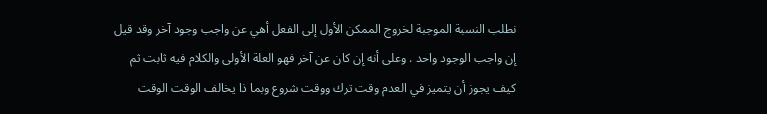نطلب النسبة الموجبة لخروج الممكن الأول إلى الفعل أهي عن واجب وجود آخر وقد قيل إن واجب الوجود واحد . وعلى أنه إن كان عن آخر فهو العلة الأولى والكلام فيه ثابت ثم كيف يجوز أن يتميز في العدم وقت ترك ووقت شروع وبما ذا يخالف الوقت الوقت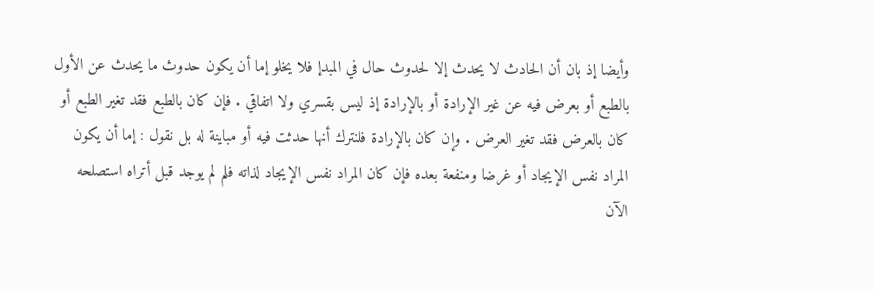وأيضا إذ بان أن الحادث لا يحدث إلا لحدوث حال في المبدإ فلا يخلو إما أن يكون حدوث ما يحدث عن الأول بالطبع أو بعرض فيه عن غير الإرادة أو بالإرادة إذ ليس بقسري ولا اتفاقي . فإن كان بالطبع فقد تغير الطبع أو كان بالعرض فقد تغير العرض . وإن كان بالإرادة فلنترك أنها حدثت فيه أو مباينة له بل نقول : إما أن يكون المراد نفس الإيجاد أو غرضا ومنفعة بعده فإن كان المراد نفس الإيجاد لذاته فلم لم يوجد قبل أتراه استصلحه الآن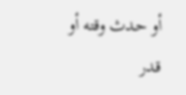أو حدث وقته أو قدر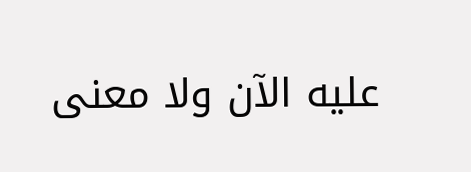عليه الآن ولا معنى